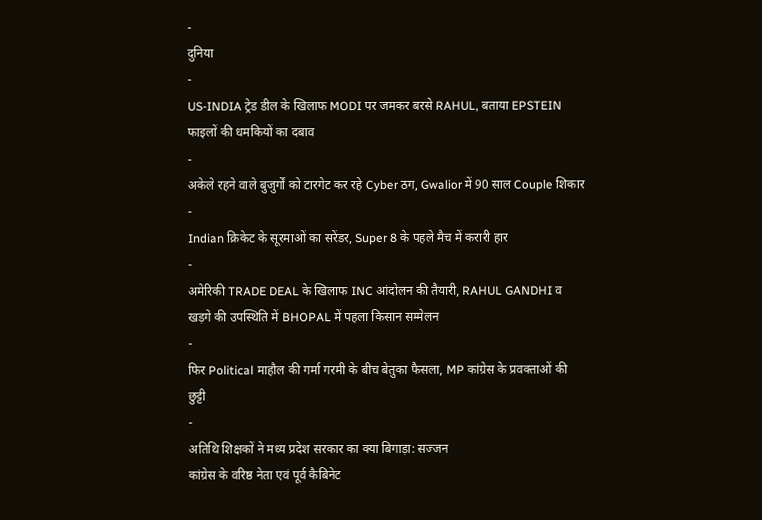-
दुनिया
-
US-INDIA ट्रेड डील के खिलाफ MODI पर जमकर बरसे RAHUL, बताया EPSTEIN फाइलों की धमकियों का दबाव
-
अकेले रहने वाले बुजुर्गों को टारगेट कर रहे Cyber ठग, Gwalior में 90 साल Couple शिकार
-
Indian क्रिकेट के सूरमाओं का सरेंडर, Super 8 के पहले मैच में करारी हार
-
अमेरिकी TRADE DEAL के खिलाफ INC आंदोलन की तैयारी, RAHUL GANDHI व खड़गे की उपस्थिति में BHOPAL में पहला किसान सम्मेलन
-
फिर Political माहौल की गर्मा गरमी के बीच बेतुका फैसला, MP कांग्रेस के प्रवक्ताओं की छुट्टी
-
अतिथि शिक्षकों ने मध्य प्रदेश सरकार का क्या बिगाड़ा: सज्जन
कांग्रेस के वरिष्ठ नेता एवं पूर्व कैबिनेट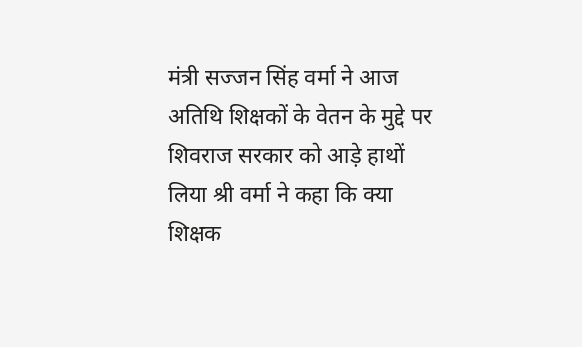मंत्री सज्जन सिंह वर्मा ने आज अतिथि शिक्षकों के वेतन के मुद्दे पर शिवराज सरकार को आड़े हाथों लिया श्री वर्मा ने कहा कि क्या शिक्षक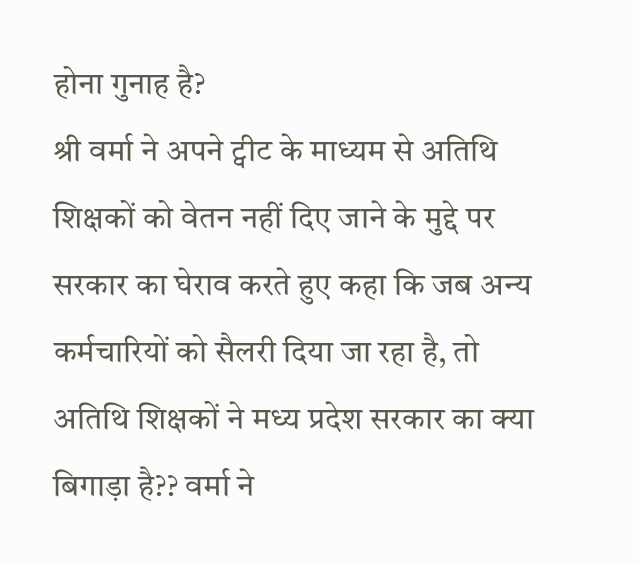होना गुनाह है?
श्री वर्मा ने अपने ट्वीट के माध्यम से अतिथि शिक्षकों को वेतन नहीं दिए जाने के मुद्दे पर सरकार का घेराव करते हुए कहा कि जब अन्य कर्मचारियों को सैलरी दिया जा रहा है, तो अतिथि शिक्षकों ने मध्य प्रदेश सरकार का क्या बिगाड़ा है?? वर्मा ने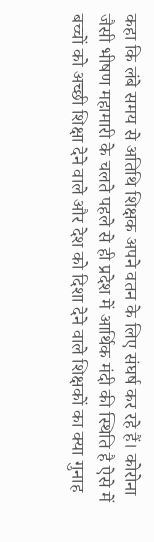कहा कि लंबे समय से अतिथि शिक्षक अपने वतन के लिए संघर्ष कर रहे हैं। कोरोना जैसी भीषण महामारी के चलते पहले से ही प्रदेश में आर्थिक मंदी की स्थिति है ऐसे में बच्चों को अच्छी शिक्षा देने वाले और देश को दिशा देने वाले शिक्षकों का क्या गुनाह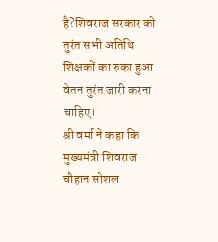है?शिवराज सरकार को तुरंत सभी अतिथि शिक्षकों का रुका हुआ वेतन तुरंत जारी करना चाहिए।
श्री वर्मा ने कहा कि मुख्यमंत्री शिवराज चौहान सोशल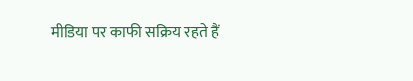मीडिया पर काफी सक्रिय रहते हैं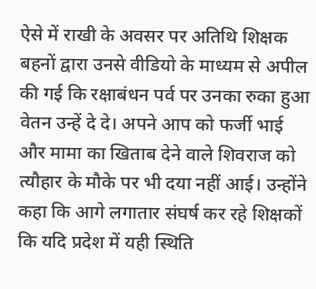ऐसे में राखी के अवसर पर अतिथि शिक्षक बहनों द्वारा उनसे वीडियो के माध्यम से अपील की गई कि रक्षाबंधन पर्व पर उनका रुका हुआ वेतन उन्हें दे दे। अपने आप को फर्जी भाई और मामा का खिताब देने वाले शिवराज को त्यौहार के मौके पर भी दया नहीं आई। उन्होंने कहा कि आगे लगातार संघर्ष कर रहे शिक्षकों कि यदि प्रदेश में यही स्थिति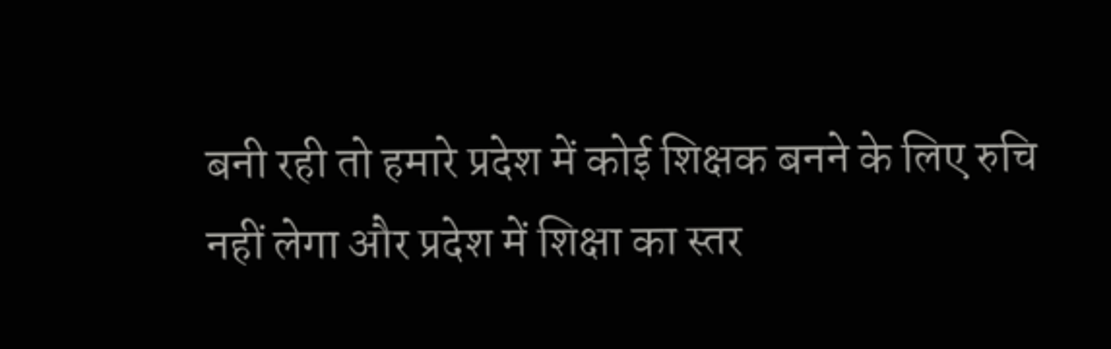बनी रही तो हमारे प्रदेश में कोई शिक्षक बनने के लिए रुचि नहीं लेगा और प्रदेश में शिक्षा का स्तर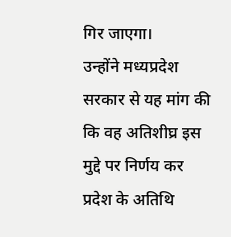गिर जाएगा।
उन्होंने मध्यप्रदेश सरकार से यह मांग की कि वह अतिशीघ्र इस मुद्दे पर निर्णय कर प्रदेश के अतिथि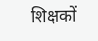शिक्षकों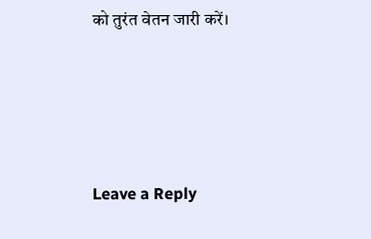को तुरंत वेतन जारी करें।




Leave a Reply